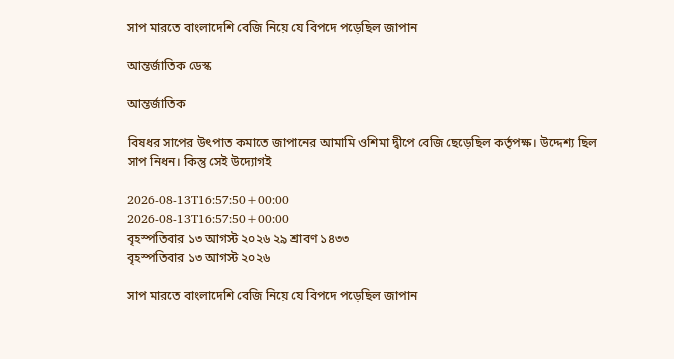সাপ মারতে বাংলাদেশি বেজি নিয়ে যে বিপদে পড়েছিল জাপান

আন্তর্জাতিক ডেস্ক

আন্তর্জাতিক

বিষধর সাপের উৎপাত কমাতে জাপানের আমামি ওশিমা দ্বীপে বেজি ছেড়েছিল কর্তৃপক্ষ। উদ্দেশ্য ছিল সাপ নিধন। কিন্তু সেই উদ্যোগই

2026-08-13T16:57:50+00:00
2026-08-13T16:57:50+00:00
বৃহস্পতিবার ১৩ আগস্ট ২০২৬ ২৯ শ্রাবণ ১৪৩৩
বৃহস্পতিবার ১৩ আগস্ট ২০২৬

সাপ মারতে বাংলাদেশি বেজি নিয়ে যে বিপদে পড়েছিল জাপান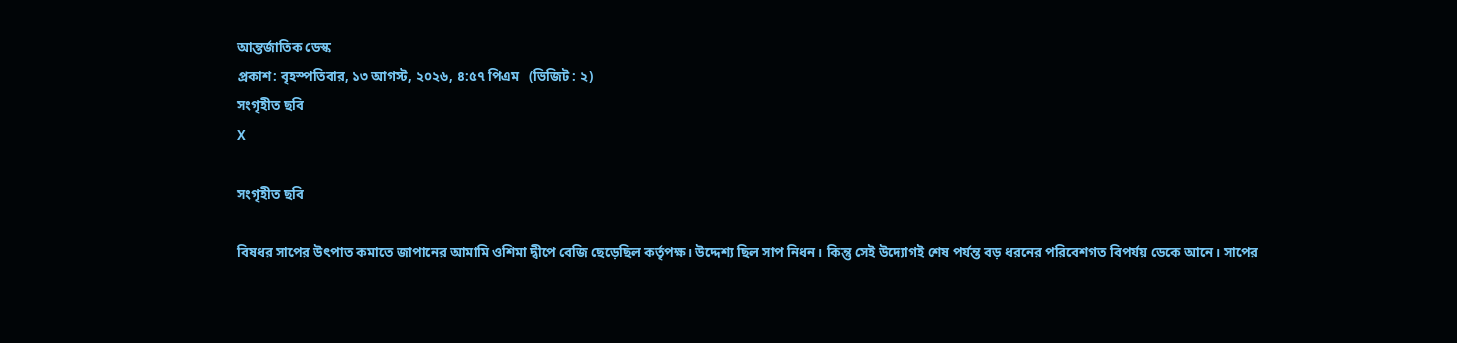আন্তর্জাতিক ডেস্ক
প্রকাশ: বৃহস্পতিবার, ১৩ আগস্ট, ২০২৬, ৪:৫৭ পিএম   (ভিজিট : ২)
সংগৃহীত ছবি
X

সংগৃহীত ছবি

বিষধর সাপের উৎপাত কমাতে জাপানের আমামি ওশিমা দ্বীপে বেজি ছেড়েছিল কর্তৃপক্ষ। উদ্দেশ্য ছিল সাপ নিধন। কিন্তু সেই উদ্যোগই শেষ পর্যন্ত বড় ধরনের পরিবেশগত বিপর্যয় ডেকে আনে। সাপের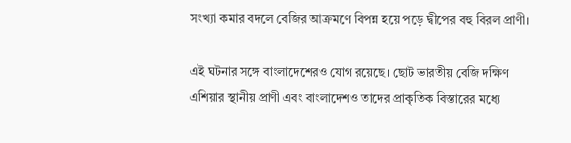সংখ্যা কমার বদলে বেজির আক্রমণে বিপন্ন হয়ে পড়ে দ্বীপের বহু বিরল প্রাণী।

এই ঘটনার সঙ্গে বাংলাদেশেরও যোগ রয়েছে। ছোট ভারতীয় বেজি দক্ষিণ এশিয়ার স্থানীয় প্রাণী এবং বাংলাদেশও তাদের প্রাকৃতিক বিস্তারের মধ্যে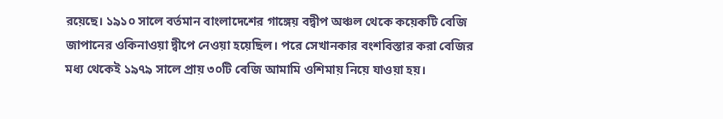রয়েছে। ১৯১০ সালে বর্তমান বাংলাদেশের গাঙ্গেয় বদ্বীপ অঞ্চল থেকে কয়েকটি বেজি জাপানের ওকিনাওয়া দ্বীপে নেওয়া হয়েছিল। পরে সেখানকার বংশবিস্তার করা বেজির মধ্য থেকেই ১৯৭৯ সালে প্রায় ৩০টি বেজি আমামি ওশিমায় নিয়ে যাওয়া হয়।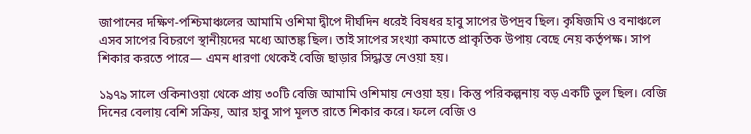জাপানের দক্ষিণ-পশ্চিমাঞ্চলের আমামি ওশিমা দ্বীপে দীর্ঘদিন ধরেই বিষধর হাবু সাপের উপদ্রব ছিল। কৃষিজমি ও বনাঞ্চলে এসব সাপের বিচরণে স্থানীয়দের মধ্যে আতঙ্ক ছিল। তাই সাপের সংখ্যা কমাতে প্রাকৃতিক উপায় বেছে নেয় কর্তৃপক্ষ। সাপ শিকার করতে পারে— এমন ধারণা থেকেই বেজি ছাড়ার সিদ্ধান্ত নেওয়া হয়।

১৯৭৯ সালে ওকিনাওয়া থেকে প্রায় ৩০টি বেজি আমামি ওশিমায় নেওয়া হয়। কিন্তু পরিকল্পনায় বড় একটি ভুল ছিল। বেজি দিনের বেলায় বেশি সক্রিয়, আর হাবু সাপ মূলত রাতে শিকার করে। ফলে বেজি ও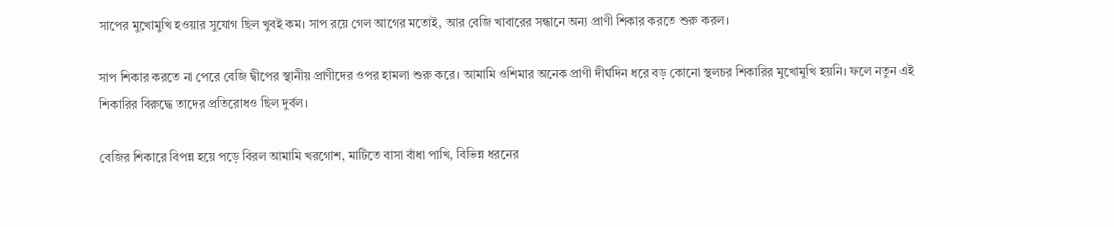সাপের মুখোমুখি হওয়ার সুযোগ ছিল খুবই কম। সাপ রয়ে গেল আগের মতোই, আর বেজি খাবারের সন্ধানে অন্য প্রাণী শিকার করতে শুরু করল।

সাপ শিকার করতে না পেরে বেজি দ্বীপের স্থানীয় প্রাণীদের ওপর হামলা শুরু করে। আমামি ওশিমার অনেক প্রাণী দীর্ঘদিন ধরে বড় কোনো স্থলচর শিকারির মুখোমুখি হয়নি। ফলে নতুন এই শিকারির বিরুদ্ধে তাদের প্রতিরোধও ছিল দুর্বল।

বেজির শিকারে বিপন্ন হয়ে পড়ে বিরল আমামি খরগোশ, মাটিতে বাসা বাঁধা পাখি, বিভিন্ন ধরনের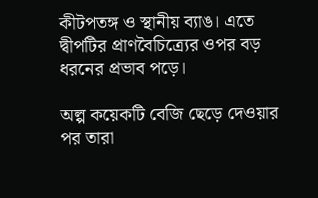কীটপতঙ্গ ও স্থানীয় ব্যাঙ। এতে দ্বীপটির প্রাণবৈচিত্র্যের ওপর বড় ধরনের প্রভাব পড়ে।

অল্প কয়েকটি বেজি ছেড়ে দেওয়ার পর তারা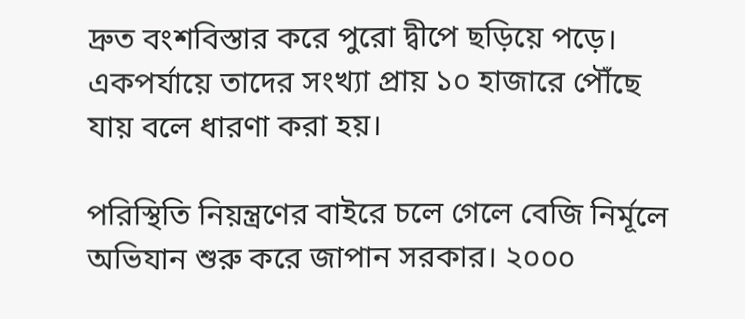দ্রুত বংশবিস্তার করে পুরো দ্বীপে ছড়িয়ে পড়ে। একপর্যায়ে তাদের সংখ্যা প্রায় ১০ হাজারে পৌঁছে যায় বলে ধারণা করা হয়।

পরিস্থিতি নিয়ন্ত্রণের বাইরে চলে গেলে বেজি নির্মূলে অভিযান শুরু করে জাপান সরকার। ২০০০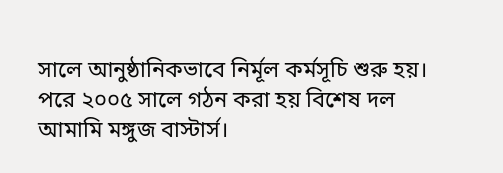সালে আনুষ্ঠানিকভাবে নির্মূল কর্মসূচি শুরু হয়। পরে ২০০৫ সালে গঠন করা হয় বিশেষ দল আমামি মঙ্গুজ বাস্টার্স।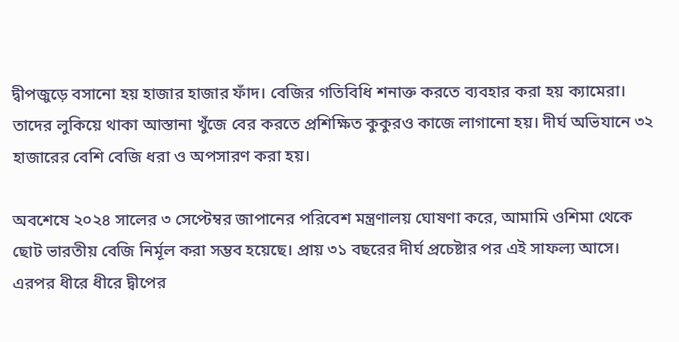দ্বীপজুড়ে বসানো হয় হাজার হাজার ফাঁদ। বেজির গতিবিধি শনাক্ত করতে ব্যবহার করা হয় ক্যামেরা। তাদের লুকিয়ে থাকা আস্তানা খুঁজে বের করতে প্রশিক্ষিত কুকুরও কাজে লাগানো হয়। দীর্ঘ অভিযানে ৩২ হাজারের বেশি বেজি ধরা ও অপসারণ করা হয়।

অবশেষে ২০২৪ সালের ৩ সেপ্টেম্বর জাপানের পরিবেশ মন্ত্রণালয় ঘোষণা করে, আমামি ওশিমা থেকে ছোট ভারতীয় বেজি নির্মূল করা সম্ভব হয়েছে। প্রায় ৩১ বছরের দীর্ঘ প্রচেষ্টার পর এই সাফল্য আসে। এরপর ধীরে ধীরে দ্বীপের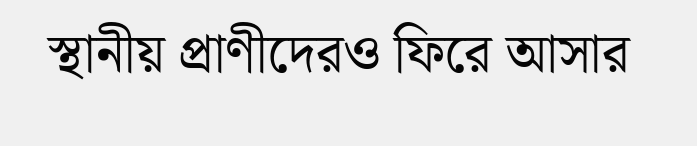স্থানীয় প্রাণীদেরও ফিরে আসার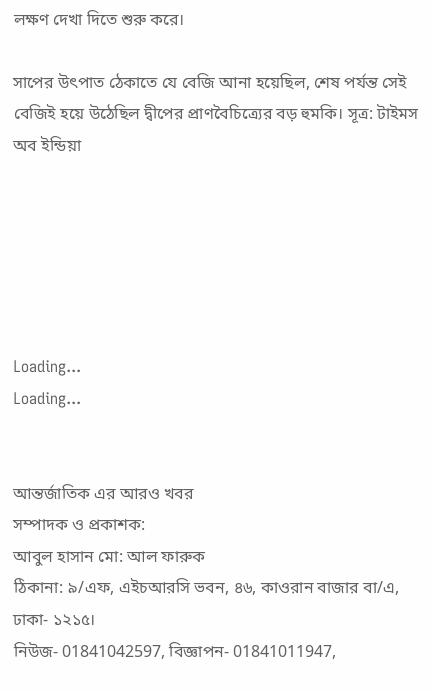লক্ষণ দেখা দিতে শুরু করে।

সাপের উৎপাত ঠেকাতে যে বেজি আনা হয়েছিল, শেষ পর্যন্ত সেই বেজিই হয়ে উঠেছিল দ্বীপের প্রাণবৈচিত্র্যের বড় হুমকি। সূত্র: টাইমস অব ইন্ডিয়া






Loading...
Loading...


আন্তর্জাতিক এর আরও খবর
সম্পাদক ও প্রকাশক:
আবুল হাসান মো: আল ফারুক
ঠিকানা: ৯/এফ, এইচআরসি ভবন, ৪৬, কাওরান বাজার বা/এ, ঢাকা- ১২১৫।
নিউজ- 01841042597, বিজ্ঞাপন- 01841011947,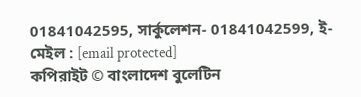01841042595, সার্কুলেশন- 01841042599, ই-মেইল : [email protected]
কপিরাইট © বাংলাদেশ বুলেটিন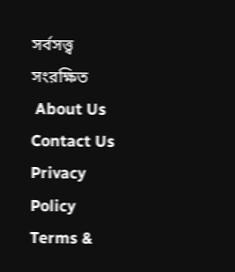সর্বসত্ত্ব সংরক্ষিত
 About Us    Contact Us    Privacy Policy    Terms &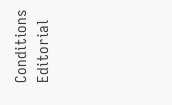Conditions    Editorial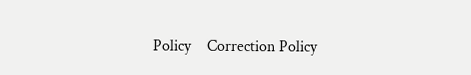Policy    Correction Policy